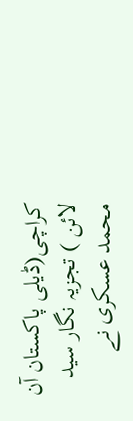کراچی(ڈیلی پاکستان آن لائن ) تجزیہ نگار سید محمد عسکری نے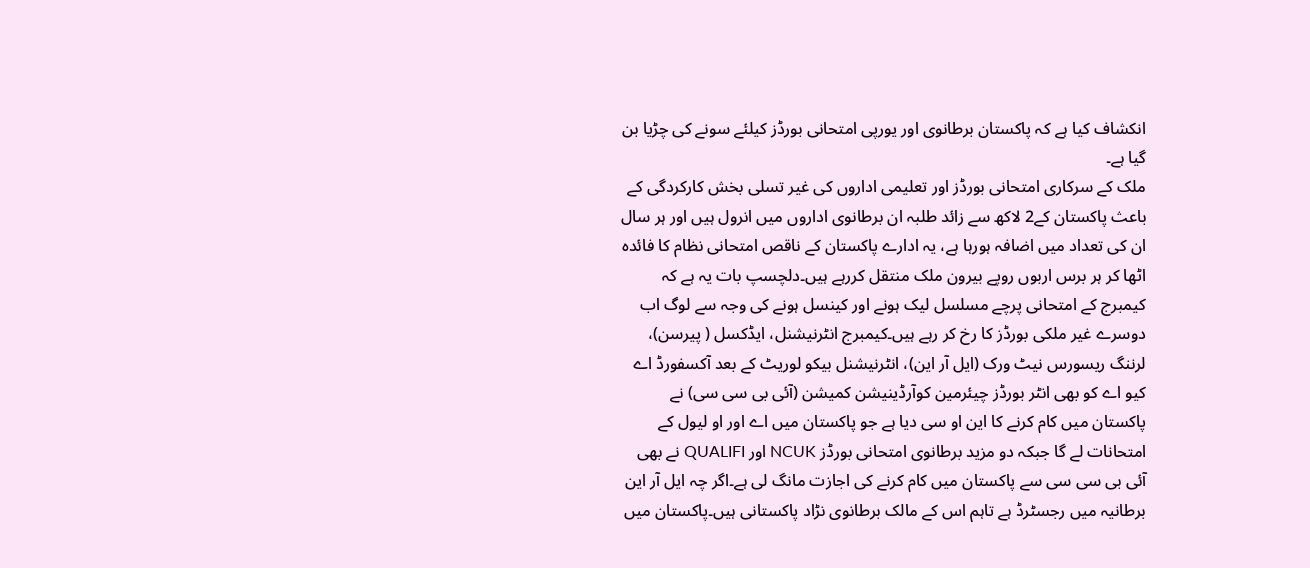انکشاف کیا ہے کہ پاکستان برطانوی اور یورپی امتحانی بورڈز کیلئے سونے کی چڑیا بن گیا ہے۔
ملک کے سرکاری امتحانی بورڈز اور تعلیمی اداروں کی غیر تسلی بخش کارکردگی کے باعث پاکستان کے2 لاکھ سے زائد طلبہ ان برطانوی اداروں میں انرول ہیں اور ہر سال ان کی تعداد میں اضافہ ہورہا ہے، یہ ادارے پاکستان کے ناقص امتحانی نظام کا فائدہ اٹھا کر ہر برس اربوں روپے بیرون ملک منتقل کررہے ہیں۔دلچسپ بات یہ ہے کہ کیمبرج کے امتحانی پرچے مسلسل لیک ہونے اور کینسل ہونے کی وجہ سے لوگ اب دوسرے غیر ملکی بورڈز کا رخ کر رہے ہیں۔کیمبرج انٹرنیشنل، ایڈکسل ( پیرسن)، لرننگ ریسورس نیٹ ورک (ایل آر این)، انٹرنیشنل بیکو لوریٹ کے بعد آکسفورڈ اے کیو اے کو بھی انٹر بورڈز چیئرمین کوآرڈینیشن کمیشن (آئی بی سی سی) نے پاکستان میں کام کرنے کا این او سی دیا ہے جو پاکستان میں اے اور او لیول کے امتحانات لے گا جبکہ دو مزید برطانوی امتحانی بورڈز NCUK اور QUALIFI نے بھی آئی بی سی سی سے پاکستان میں کام کرنے کی اجازت مانگ لی ہے۔اگر چہ ایل آر این برطانیہ میں رجسٹرڈ ہے تاہم اس کے مالک برطانوی نڑاد پاکستانی ہیں۔پاکستان میں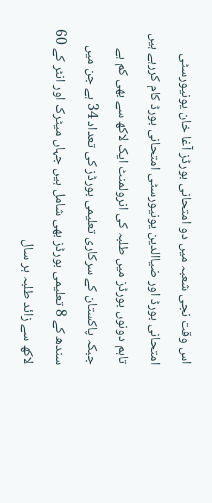اس وقت نجی شعبہ میں دو امتحانی بورڈز آغا خان یونیورسٹی امتحانی بورڈ اور ضیاالدین یونیورسٹی امتحانی بورڈ کام کررہے ہیں تاہم دونوں بورڈز میں طلبہ کی انرولمنٹ ایک لاکھ سے بھی کم ہے جبکہ پاکستان کے سرکاری تعلیمی بورڈز کی تعداد 34 ہے جن میں سندھ کے 8 تعلیمی بورڈز بھی شامل ہیں جہاں میٹرک اور انٹر کے 60 لاکھ سے زائد طلبہ ہر سال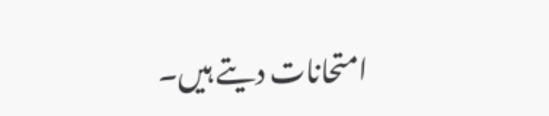امتحانات دیتے ہیں۔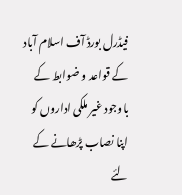فیڈرل بورڈ آف اسلام آباد کے قواعد و ضوابط کے باوجود غیر ملکی اداروں کو اپنا نصاب پڑھانے کے لئے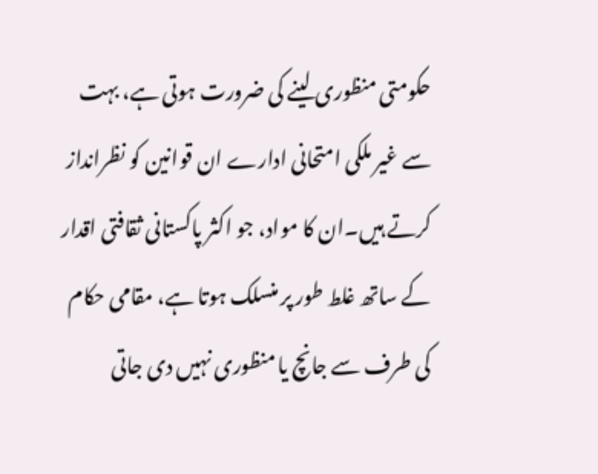حکومتی منظوری لینے کی ضرورت ہوتی ہے، بہت سے غیر ملکی امتحانی ادارے ان قوانین کو نظرانداز کرتے ہیں۔ان کا مواد، جو اکثر پاکستانی ثقافتی اقدار کے ساتھ غلط طور پر منسلک ہوتا ہے، مقامی حکام کی طرف سے جانچ یا منظوری نہیں دی جاتی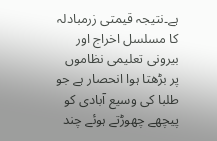ہے۔نتیجہ قیمتی زرمبادلہ کا مسلسل اخراج اور بیرونی تعلیمی نظاموں پر بڑھتا ہوا انحصار ہے جو طلبا کی وسیع آبادی کو پیچھے چھوڑتے ہوئے چند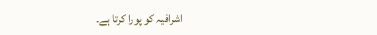اشرافیہ کو پورا کرتا ہے۔